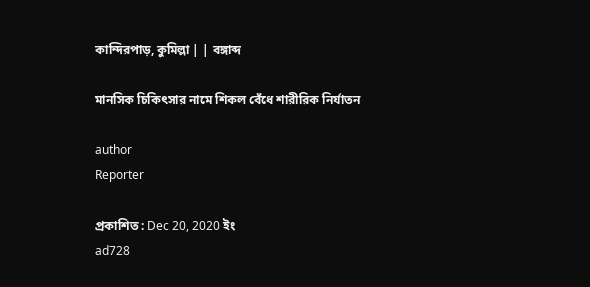কান্দিরপাড়, কুমিল্লা | | বঙ্গাব্দ

মানসিক চিকিৎসার নামে শিকল বেঁধে শারীরিক নির্যাতন

author
Reporter

প্রকাশিত : Dec 20, 2020 ইং
ad728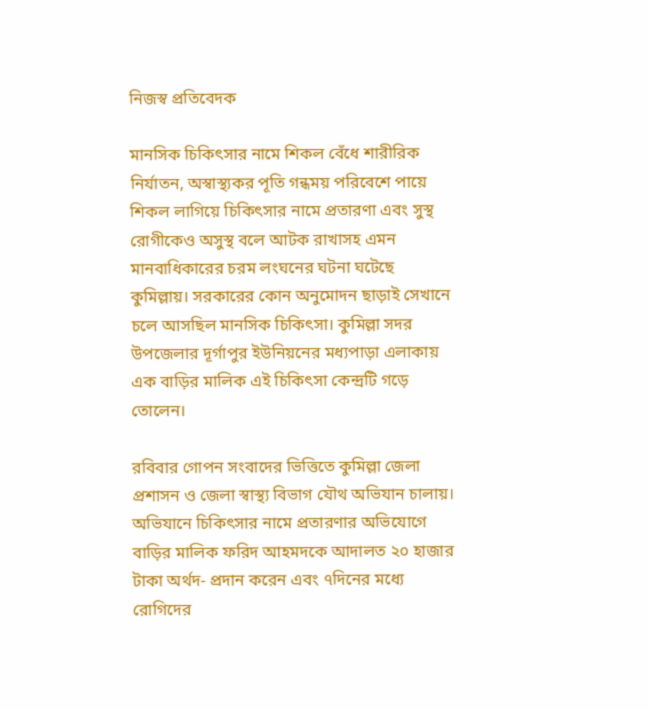নিজস্ব প্রতিবেদক

মানসিক চিকিৎসার নামে শিকল বেঁধে শারীরিক নির্যাতন, অস্বাস্থ্যকর পূতি গন্ধময় পরিবেশে পায়ে শিকল লাগিয়ে চিকিৎসার নামে প্রতারণা এবং সুস্থ রোগীকেও অসুস্থ বলে আটক রাখাসহ এমন মানবাধিকারের চরম লংঘনের ঘটনা ঘটেছে কুমিল্লায়। সরকারের কোন অনুমোদন ছাড়াই সেখানে চলে আসছিল মানসিক চিকিৎসা। কুমিল্লা সদর উপজেলার দূর্গাপুর ইউনিয়নের মধ্যপাড়া এলাকায় এক বাড়ির মালিক এই চিকিৎসা কেন্দ্রটি গড়ে তোলেন।

রবিবার গোপন সংবাদের ভিত্তিতে কুমিল্লা জেলা প্রশাসন ও জেলা স্বাস্থ্য বিভাগ যৌথ অভিযান চালায়। অভিযানে চিকিৎসার নামে প্রতারণার অভিযোগে বাড়ির মালিক ফরিদ আহমদকে আদালত ২০ হাজার টাকা অর্থদ- প্রদান করেন এবং ৭দিনের মধ্যে রোগিদের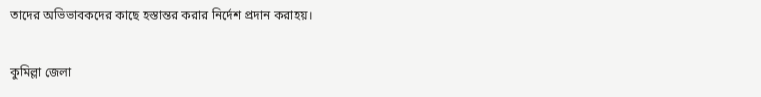তাদের অভিভাবকদের কাছে হস্তান্তর করার নির্দেশ প্রদান করাহয়।

কুমিল্লা জেলা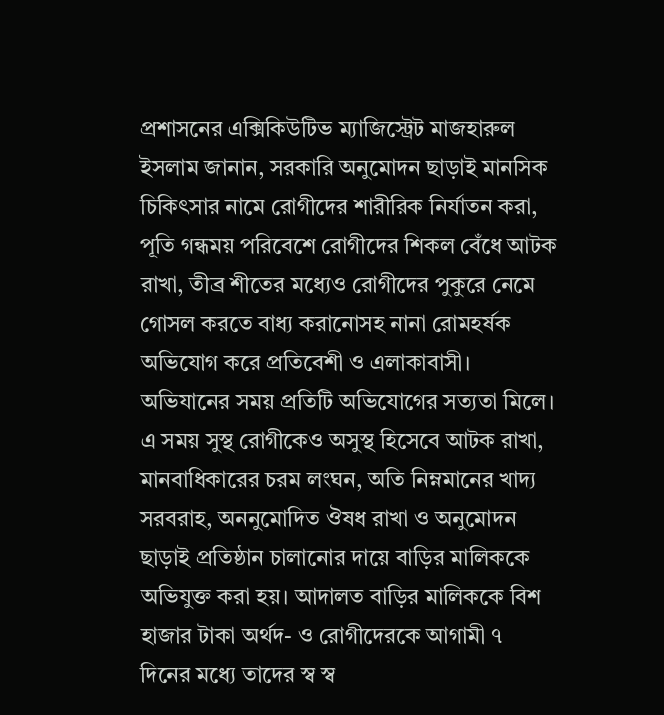প্রশাসনের এক্সিকিউটিভ ম্যাজিস্ট্রেট মাজহারুল ইসলাম জানান, সরকারি অনুমোদন ছাড়াই মানসিক চিকিৎসার নামে রোগীদের শারীরিক নির্যাতন করা, পূতি গন্ধময় পরিবেশে রোগীদের শিকল বেঁধে আটক রাখা, তীব্র শীতের মধ্যেও রোগীদের পুকুরে নেমে গোসল করতে বাধ্য করানোসহ নানা রোমহর্ষক অভিযোগ করে প্রতিবেশী ও এলাকাবাসী। অভিযানের সময় প্রতিটি অভিযোগের সত্যতা মিলে। এ সময় সুস্থ রোগীকেও অসুস্থ হিসেবে আটক রাখা, মানবাধিকারের চরম লংঘন, অতি নিম্নমানের খাদ্য সরবরাহ, অননুমোদিত ঔষধ রাখা ও অনুমোদন ছাড়াই প্রতিষ্ঠান চালানোর দায়ে বাড়ির মালিককে অভিযুক্ত করা হয়। আদালত বাড়ির মালিককে বিশ হাজার টাকা অর্থদ- ও রোগীদেরকে আগামী ৭ দিনের মধ্যে তাদের স্ব স্ব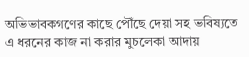অভিভাবকগণের কাছে পৌঁছে দেয়া সহ ভবিষ্যতে এ ধরনের কাজ না করার মুচলেকা আদায়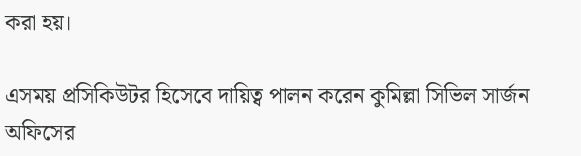করা হয়।

এসময় প্রসিকিউটর হিসেবে দায়িত্ব পালন করেন কুমিল্লা সিভিল সার্জন অফিসের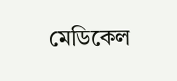মেডিকেল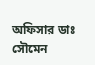অফিসার ডাঃ সৌমেন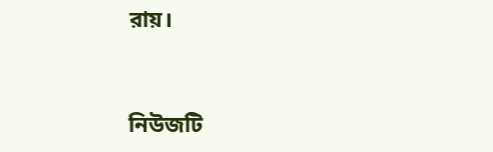রায়।


নিউজটি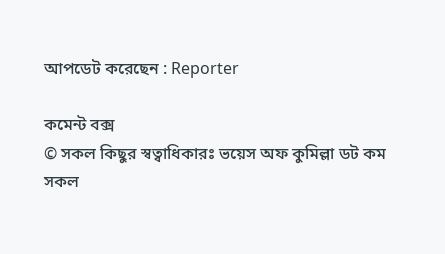আপডেট করেছেন : Reporter

কমেন্ট বক্স
© সকল কিছুর স্বত্বাধিকারঃ ভয়েস অফ কুমিল্লা ডট কম
সকল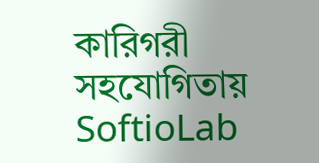কারিগরী সহযোগিতায় SoftioLab